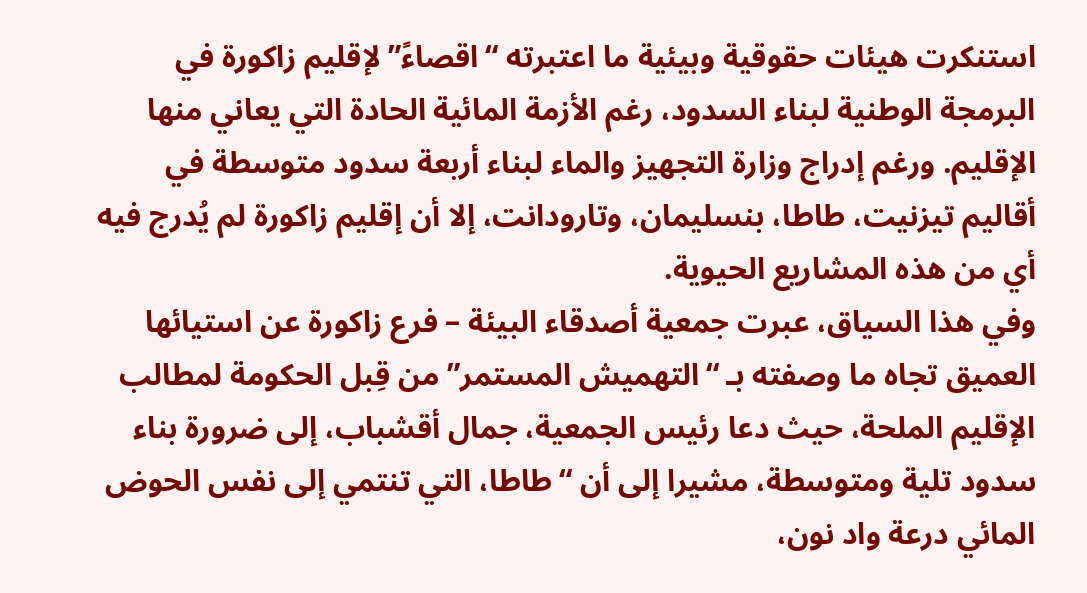استنكرت هيئات حقوقية وبيئية ما اعتبرته “اقصاءً” لإقليم زاكورة في البرمجة الوطنية لبناء السدود، رغم الأزمة المائية الحادة التي يعاني منها الإقليم. ورغم إدراج وزارة التجهيز والماء لبناء أربعة سدود متوسطة في أقاليم تيزنيت، طاطا، بنسليمان، وتارودانت، إلا أن إقليم زاكورة لم يُدرج فيه أي من هذه المشاريع الحيوية.
وفي هذا السياق، عبرت جمعية أصدقاء البيئة – فرع زاكورة عن استيائها العميق تجاه ما وصفته بـ “التهميش المستمر” من قِبل الحكومة لمطالب الإقليم الملحة، حيث دعا رئيس الجمعية، جمال أقشباب، إلى ضرورة بناء سدود تلية ومتوسطة، مشيرا إلى أن “طاطا، التي تنتمي إلى نفس الحوض المائي درعة واد نون،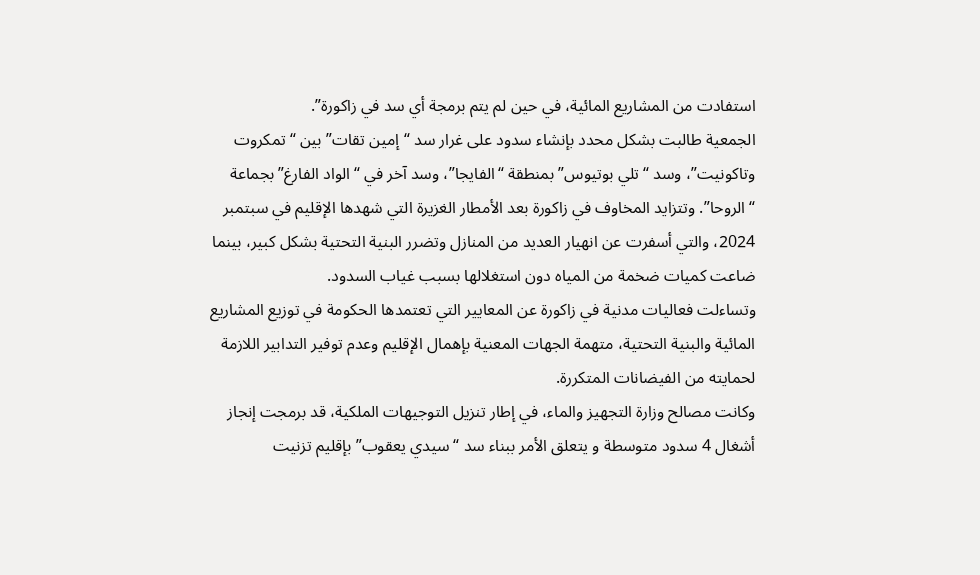استفادت من المشاريع المائية، في حين لم يتم برمجة أي سد في زاكورة”.
الجمعية طالبت بشكل محدد بإنشاء سدود على غرار سد “إمين تقات” بين “تمكروت وتاكونيت”، وسد “تلي بوتيوس” بمنطقة “الفايجا”، وسد آخر في “الواد الفارغ” بجماعة “الروحا”. وتتزايد المخاوف في زاكورة بعد الأمطار الغزيرة التي شهدها الإقليم في سبتمبر 2024، والتي أسفرت عن انهيار العديد من المنازل وتضرر البنية التحتية بشكل كبير، بينما ضاعت كميات ضخمة من المياه دون استغلالها بسبب غياب السدود.
وتساءلت فعاليات مدنية في زاكورة عن المعايير التي تعتمدها الحكومة في توزيع المشاريع المائية والبنية التحتية، متهمة الجهات المعنية بإهمال الإقليم وعدم توفير التدابير اللازمة لحمايته من الفيضانات المتكررة.
وكانت مصالح وزارة التجهيز والماء، في إطار تنزيل التوجيهات الملكية، قد برمجت إنجاز أشغال 4 سدود متوسطة و يتعلق الأمر ببناء سد “سيدي يعقوب” بإقليم تزنيت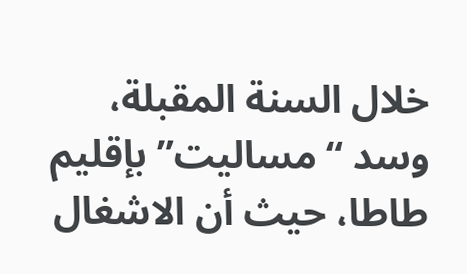خلال السنة المقبلة، وسد “مساليت” بإقليم طاطا، حيث أن الاشغال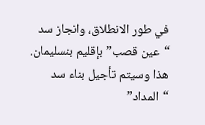في طور الانطلاق، وانجاز سد “عين قصب” بإقليم بنسليمان.
هذا وسيتم تأجيل بناء سد “المداد”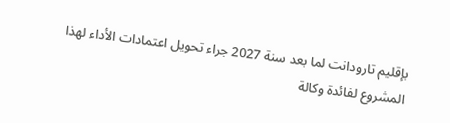بإقليم تارودانت لما بعد سنة 2027 جراء تحويل اعتمادات الأداء لهذا المشروع لفائدة وكالة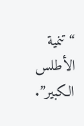“تنمية الأطلس الكبير”.